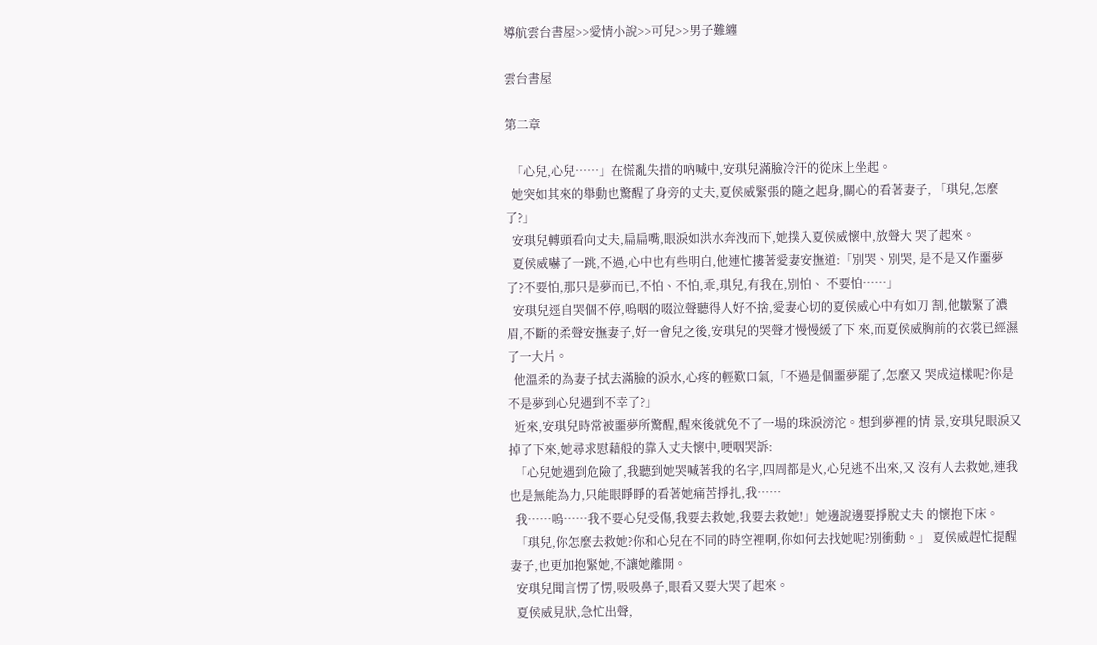導航雲台書屋>>愛情小說>>可兒>>男子難纏

雲台書屋

第二章

  「心兒,心兒……」在慌亂失措的吶喊中,安琪兒滿臉冷汗的從床上坐起。
  她突如其來的舉動也驚醒了身旁的丈夫,夏侯威緊張的隨之起身,關心的看著妻子, 「琪兒,怎麼了?」
  安琪兒轉頭看向丈夫,扁扁嘴,眼淚如洪水奔洩而下,她撲入夏侯威懷中,放聲大 哭了起來。
  夏侯威嚇了一跳,不過,心中也有些明白,他連忙摟著愛妻安撫道:「別哭、別哭, 是不是又作噩夢了?不要怕,那只是夢而已,不怕、不怕,乖,琪兒,有我在,別怕、 不要怕……」
  安琪兒逕自哭個不停,嗚咽的啜泣聲聽得人好不捨,愛妻心切的夏侯威心中有如刀 割,他皺緊了濃眉,不斷的柔聲安撫妻子,好一會兒之後,安琪兒的哭聲才慢慢緩了下 來,而夏侯威胸前的衣裳已經濕了一大片。
  他溫柔的為妻子拭去滿臉的淚水,心疼的輕歎口氣,「不過是個噩夢罷了,怎麼又 哭成這樣呢?你是不是夢到心兒遇到不幸了?」
  近來,安琪兒時常被噩夢所驚醒,醒來後就免不了一場的珠淚滂沱。想到夢裡的情 景,安琪兒眼淚又掉了下來,她尋求慰藉般的靠入丈夫懷中,哽咽哭訴:
  「心兒她遇到危險了,我聽到她哭喊著我的名字,四周都是火,心兒逃不出來,又 沒有人去救她,連我也是無能為力,只能眼睜睜的看著她痛苦掙扎,我……
  我……嗚……我不要心兒受傷,我要去救她,我要去救她!」她邊說邊要掙脫丈夫 的懷抱下床。
  「琪兒,你怎麼去救她?你和心兒在不同的時空裡啊,你如何去找她呢?別衝動。」 夏侯威趕忙提醒妻子,也更加抱緊她,不讓她離開。
  安琪兒聞言愣了愣,吸吸鼻子,眼看又要大哭了起來。
  夏侯威見狀,急忙出聲,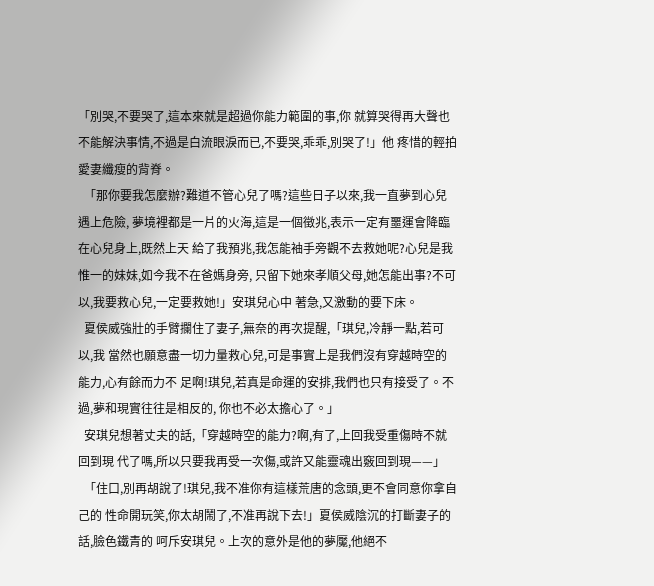「別哭,不要哭了,這本來就是超過你能力範圍的事,你 就算哭得再大聲也不能解決事情,不過是白流眼淚而已,不要哭,乖乖,別哭了!」他 疼惜的輕拍愛妻纖瘦的背脊。
  「那你要我怎麼辦?難道不管心兒了嗎?這些日子以來,我一直夢到心兒遇上危險, 夢境裡都是一片的火海,這是一個徵兆,表示一定有噩運會降臨在心兒身上,既然上天 給了我預兆,我怎能袖手旁觀不去救她呢?心兒是我惟一的妹妹,如今我不在爸媽身旁, 只留下她來孝順父母,她怎能出事?不可以,我要救心兒,一定要救她!」安琪兒心中 著急,又激動的要下床。
  夏侯威強壯的手臂攔住了妻子,無奈的再次提醒,「琪兒,冷靜一點,若可以,我 當然也願意盡一切力量救心兒,可是事實上是我們沒有穿越時空的能力,心有餘而力不 足啊!琪兒,若真是命運的安排,我們也只有接受了。不過,夢和現實往往是相反的, 你也不必太擔心了。」
  安琪兒想著丈夫的話,「穿越時空的能力?啊,有了,上回我受重傷時不就回到現 代了嗎,所以只要我再受一次傷,或許又能靈魂出竅回到現——」
  「住口,別再胡說了!琪兒,我不准你有這樣荒唐的念頭,更不會同意你拿自己的 性命開玩笑,你太胡鬧了,不准再說下去!」夏侯威陰沉的打斷妻子的話,臉色鐵青的 呵斥安琪兒。上次的意外是他的夢魘,他絕不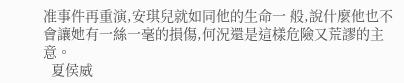准事件再重演,安琪兒就如同他的生命一 般,說什麼他也不會讓她有一絲一毫的損傷,何況還是這樣危險又荒謬的主意。
  夏侯威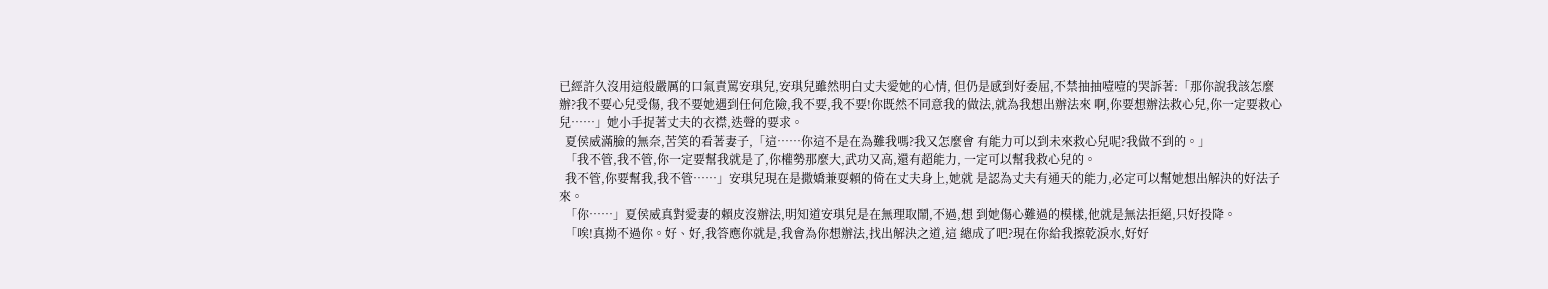已經許久沒用這般嚴厲的口氣責罵安琪兒,安琪兒雖然明白丈夫愛她的心情, 但仍是感到好委屈,不禁抽抽噎噎的哭訴著:「那你說我該怎麼辦?我不要心兒受傷, 我不要她遇到任何危險,我不要,我不要!你既然不同意我的做法,就為我想出辦法來 啊,你要想辦法救心兒,你一定要救心兒……」她小手捉著丈夫的衣襟,迭聲的要求。
  夏侯威滿臉的無奈,苦笑的看著妻子,「這……你這不是在為難我嗎?我又怎麼會 有能力可以到未來救心兒呢?我做不到的。」
  「我不管,我不管,你一定要幫我就是了,你權勢那麼大,武功又高,還有超能力, 一定可以幫我救心兒的。
  我不管,你要幫我,我不管……」安琪兒現在是撒嬌兼耍賴的倚在丈夫身上,她就 是認為丈夫有通天的能力,必定可以幫她想出解決的好法子來。
  「你……」夏侯威真對愛妻的賴皮沒辦法,明知道安琪兒是在無理取鬧,不過,想 到她傷心難過的模樣,他就是無法拒絕,只好投降。
  「唉!真拗不過你。好、好,我答應你就是,我會為你想辦法,找出解決之道,這 總成了吧?現在你給我擦乾淚水,好好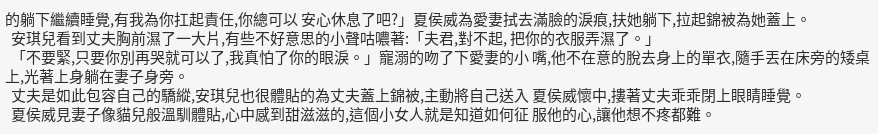的躺下繼續睡覺,有我為你扛起責任,你總可以 安心休息了吧?」夏侯威為愛妻拭去滿臉的淚痕,扶她躺下,拉起錦被為她蓋上。
  安琪兒看到丈夫胸前濕了一大片,有些不好意思的小聲咕噥著:「夫君,對不起, 把你的衣服弄濕了。」
  「不要緊,只要你別再哭就可以了,我真怕了你的眼淚。」寵溺的吻了下愛妻的小 嘴,他不在意的脫去身上的單衣,隨手丟在床旁的矮桌上,光著上身躺在妻子身旁。
  丈夫是如此包容自己的驕縱,安琪兒也很體貼的為丈夫蓋上錦被,主動將自己送入 夏侯威懷中,摟著丈夫乖乖閉上眼睛睡覺。
  夏侯威見妻子像貓兒般溫馴體貼,心中感到甜滋滋的,這個小女人就是知道如何征 服他的心,讓他想不疼都難。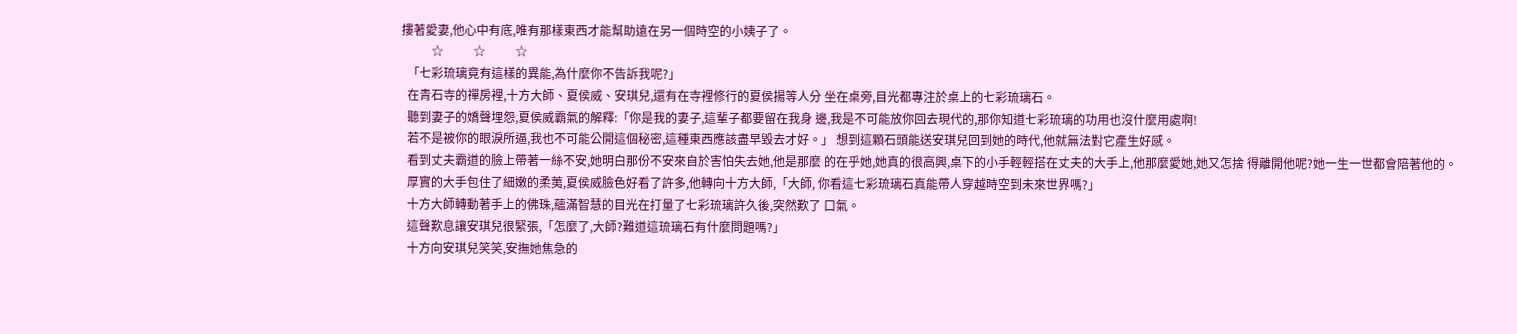摟著愛妻,他心中有底,唯有那樣東西才能幫助遠在另一個時空的小姨子了。
          ☆          ☆          ☆
  「七彩琉璃竟有這樣的異能,為什麼你不告訴我呢?」
  在青石寺的禪房裡,十方大師、夏侯威、安琪兒,還有在寺裡修行的夏侯揚等人分 坐在桌旁,目光都專注於桌上的七彩琉璃石。
  聽到妻子的嬌聲埋怨,夏侯威霸氣的解釋:「你是我的妻子,這輩子都要留在我身 邊,我是不可能放你回去現代的,那你知道七彩琉璃的功用也沒什麼用處啊!
  若不是被你的眼淚所逼,我也不可能公開這個秘密,這種東西應該盡早毀去才好。」 想到這顆石頭能送安琪兒回到她的時代,他就無法對它產生好感。
  看到丈夫霸道的臉上帶著一絲不安,她明白那份不安來自於害怕失去她,他是那麼 的在乎她,她真的很高興,桌下的小手輕輕搭在丈夫的大手上,他那麼愛她,她又怎捨 得離開他呢?她一生一世都會陪著他的。
  厚實的大手包住了細嫩的柔荑,夏侯威臉色好看了許多,他轉向十方大師,「大師, 你看這七彩琉璃石真能帶人穿越時空到未來世界嗎?」
  十方大師轉動著手上的佛珠,蘊滿智慧的目光在打量了七彩琉璃許久後,突然歎了 口氣。
  這聲歎息讓安琪兒很緊張,「怎麼了,大師?難道這琉璃石有什麼問題嗎?」
  十方向安琪兒笑笑,安撫她焦急的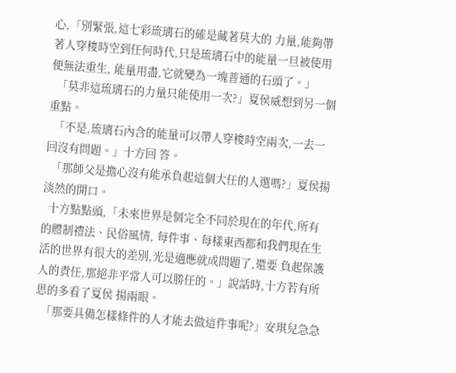心,「別緊張,這七彩琉璃石的確是藏著莫大的 力量,能夠帶著人穿梭時空到任何時代,只是琉璃石中的能量一旦被使用便無法重生, 能量用盡,它就變為一塊普通的石頭了。」
  「莫非這琉璃石的力量只能使用一次?」夏侯威想到另一個重點。
  「不是,琉璃石內含的能量可以帶人穿梭時空兩次,一去一回沒有問題。」十方回 答。
  「那師父是擔心沒有能承負起這個大任的人選嗎?」夏侯揚淡然的開口。
  十方點點頭,「未來世界是個完全不同於現在的年代,所有的體制禮法、民俗風情, 每件事、每樣東西都和我們現在生活的世界有很大的差別,光是適應就成問題了,還要 負起保護人的責任,那絕非平常人可以勝任的。」說話時,十方若有所思的多看了夏侯 揚兩眼。
  「那要具備怎樣條件的人才能去做這件事呢?」安琪兒急急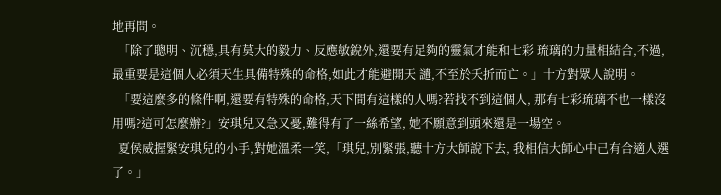地再問。
  「除了聰明、沉穩,具有莫大的毅力、反應敏銳外,還要有足夠的靈氣才能和七彩 琉璃的力量相結合,不過,最重要是這個人必須天生具備特殊的命格,如此才能避開天 譴,不至於夭折而亡。」十方對眾人說明。
  「要這麼多的條件啊,還要有特殊的命格,天下間有這樣的人嗎?若找不到這個人, 那有七彩琉璃不也一樣沒用嗎?這可怎麼辦?」安琪兒又急又憂,難得有了一絲希望, 她不願意到頭來還是一場空。
  夏侯威握緊安琪兒的小手,對她溫柔一笑,「琪兒,別緊張,聽十方大師說下去, 我相信大師心中己有合適人選了。」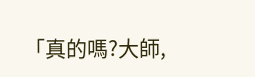「真的嗎?大師,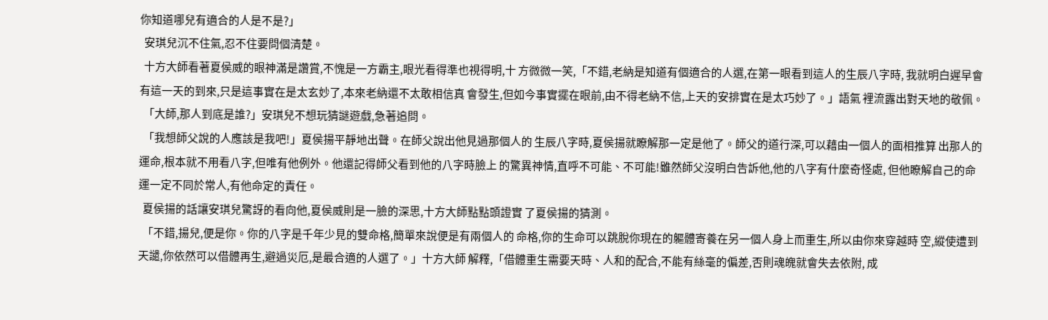你知道哪兒有適合的人是不是?」
  安琪兒沉不住氣,忍不住要問個清楚。
  十方大師看著夏侯威的眼神滿是讚賞,不愧是一方霸主,眼光看得準也視得明,十 方微微一笑,「不錯,老納是知道有個適合的人選,在第一眼看到這人的生辰八字時, 我就明白遲早會有這一天的到來,只是這事實在是太玄妙了,本來老納還不太敢相信真 會發生,但如今事實擺在眼前,由不得老納不信,上天的安排實在是太巧妙了。」語氣 裡流露出對天地的敬佩。
  「大師,那人到底是誰?」安琪兒不想玩猜謎遊戲,急著追問。
  「我想師父說的人應該是我吧!」夏侯揚平靜地出聲。在師父說出他見過那個人的 生辰八字時,夏侯揚就瞭解那一定是他了。師父的道行深,可以藉由一個人的面相推算 出那人的運命,根本就不用看八字,但唯有他例外。他還記得師父看到他的八字時臉上 的驚異神情,直呼不可能、不可能!雖然師父沒明白告訴他,他的八字有什麼奇怪處, 但他瞭解自己的命運一定不同於常人,有他命定的責任。
  夏侯揚的話讓安琪兒驚訝的看向他,夏侯威則是一臉的深思,十方大師點點頭證實 了夏侯揚的猜測。
  「不錯,揚兒,便是你。你的八字是千年少見的雙命格,簡單來說便是有兩個人的 命格,你的生命可以跳脫你現在的軀體寄養在另一個人身上而重生,所以由你來穿越時 空,縱使遭到天譴,你依然可以借體再生,避過災厄,是最合適的人選了。」十方大師 解釋,「借體重生需要天時、人和的配合,不能有絲毫的偏差,否則魂魄就會失去依附, 成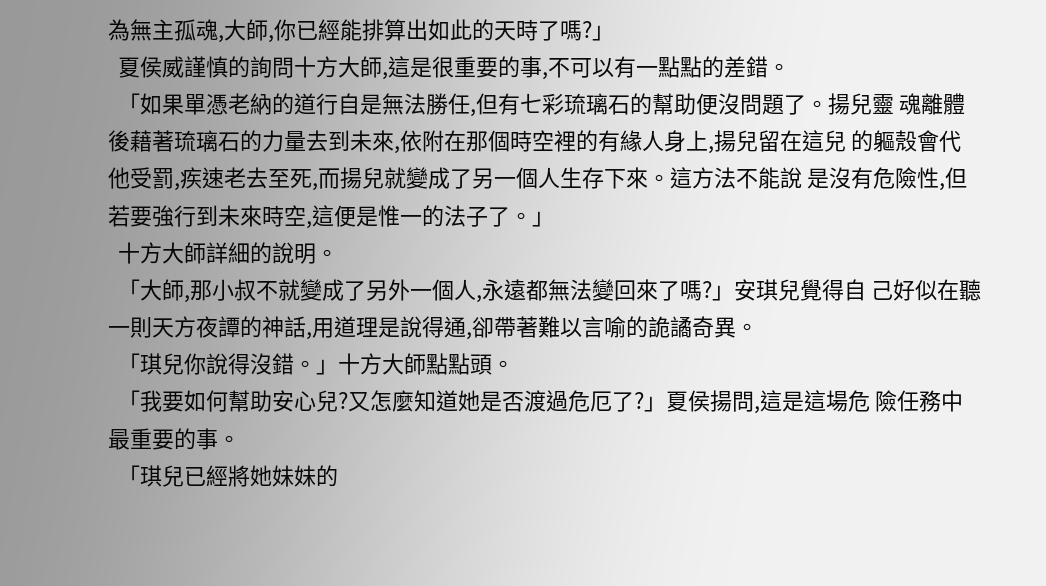為無主孤魂,大師,你已經能排算出如此的天時了嗎?」
  夏侯威謹慎的詢問十方大師,這是很重要的事,不可以有一點點的差錯。
  「如果單憑老納的道行自是無法勝任,但有七彩琉璃石的幫助便沒問題了。揚兒靈 魂離體後藉著琉璃石的力量去到未來,依附在那個時空裡的有緣人身上,揚兒留在這兒 的軀殼會代他受罰,疾速老去至死,而揚兒就變成了另一個人生存下來。這方法不能說 是沒有危險性,但若要強行到未來時空,這便是惟一的法子了。」
  十方大師詳細的說明。
  「大師,那小叔不就變成了另外一個人,永遠都無法變回來了嗎?」安琪兒覺得自 己好似在聽一則天方夜譚的神話,用道理是說得通,卻帶著難以言喻的詭譎奇異。
  「琪兒你說得沒錯。」十方大師點點頭。
  「我要如何幫助安心兒?又怎麼知道她是否渡過危厄了?」夏侯揚問,這是這場危 險任務中最重要的事。
  「琪兒已經將她妹妹的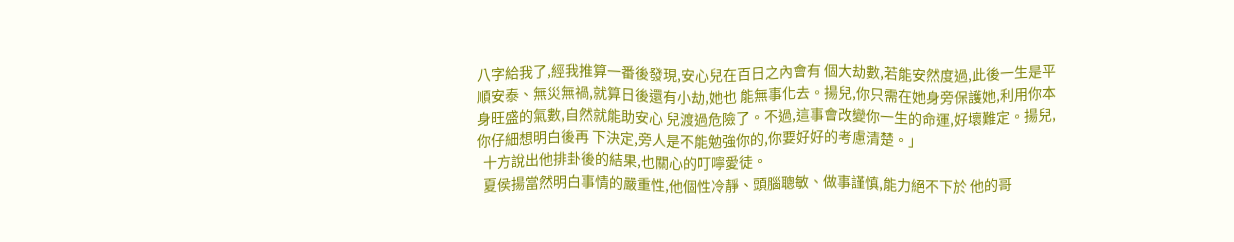八字給我了,經我推算一番後發現,安心兒在百日之內會有 個大劫數,若能安然度過,此後一生是平順安泰、無災無禍,就算日後還有小劫,她也 能無事化去。揚兒,你只需在她身旁保護她,利用你本身旺盛的氣數,自然就能助安心 兒渡過危險了。不過,這事會改變你一生的命運,好壞難定。揚兒,你仔細想明白後再 下決定,旁人是不能勉強你的,你要好好的考慮清楚。」
  十方說出他排卦後的結果,也關心的叮嚀愛徒。
  夏侯揚當然明白事情的嚴重性,他個性冷靜、頭腦聰敏、做事謹慎,能力絕不下於 他的哥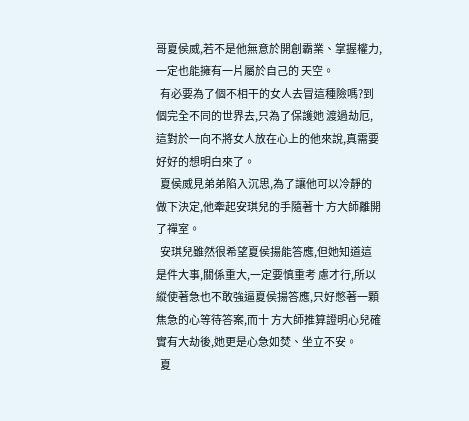哥夏侯威,若不是他無意於開創霸業、掌握權力,一定也能擁有一片屬於自己的 天空。
  有必要為了個不相干的女人去冒這種險嗎?到個完全不同的世界去,只為了保護她 渡過劫厄,這對於一向不將女人放在心上的他來說,真需要好好的想明白來了。
  夏侯威見弟弟陷入沉思,為了讓他可以冷靜的做下決定,他牽起安琪兒的手隨著十 方大師離開了禪室。
  安琪兒雖然很希望夏侯揚能答應,但她知道這是件大事,關係重大,一定要慎重考 慮才行,所以縱使著急也不敢強逼夏侯揚答應,只好憋著一顆焦急的心等待答案,而十 方大師推算證明心兒確實有大劫後,她更是心急如焚、坐立不安。
  夏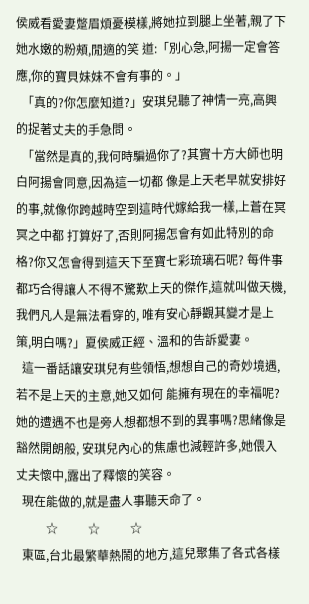侯威看愛妻蹩眉煩憂模樣,將她拉到腿上坐著,親了下她水嫩的粉頰,閒適的笑 道:「別心急,阿揚一定會答應,你的寶貝妹妹不會有事的。」
  「真的?你怎麼知道?」安琪兒聽了神情一亮,高興的捉著丈夫的手急問。
  「當然是真的,我何時騙過你了?其實十方大師也明白阿揚會同意,因為這一切都 像是上天老早就安排好的事,就像你跨越時空到這時代嫁給我一樣,上蒼在冥冥之中都 打算好了,否則阿揚怎會有如此特別的命格?你又怎會得到這天下至寶七彩琉璃石呢? 每件事都巧合得讓人不得不驚歎上天的傑作,這就叫做天機,我們凡人是無法看穿的, 唯有安心靜觀其變才是上策,明白嗎?」夏侯威正經、溫和的告訴愛妻。
  這一番話讓安琪兒有些領悟,想想自己的奇妙境遇,若不是上天的主意,她又如何 能擁有現在的幸福呢?她的遭遇不也是旁人想都想不到的異事嗎?思緒像是豁然開朗般, 安琪兒內心的焦慮也減輕許多,她偎入丈夫懷中,露出了釋懷的笑容。
  現在能做的,就是盡人事聽天命了。
          ☆          ☆          ☆
  東區,台北最繁華熱鬧的地方,這兒聚集了各式各樣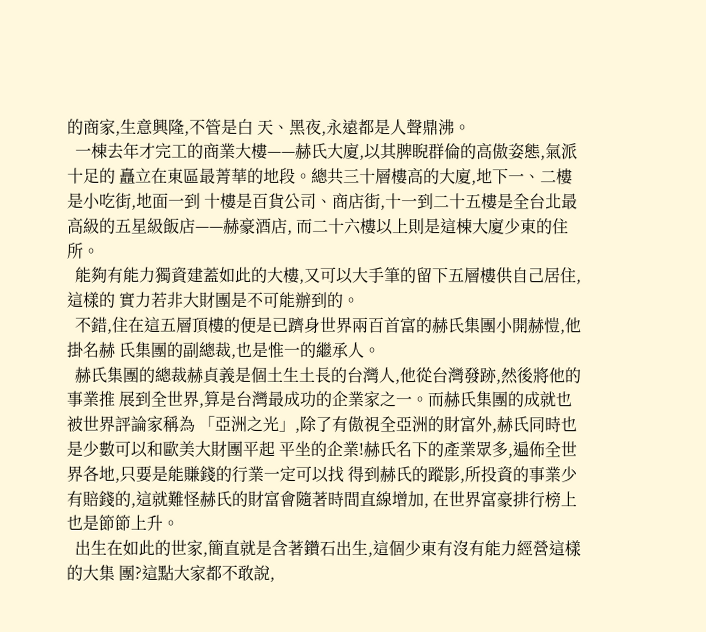的商家,生意興隆,不管是白 天、黑夜,永遠都是人聲鼎沸。
  一棟去年才完工的商業大樓——赫氏大廈,以其脾睨群倫的高傲姿態,氣派十足的 矗立在東區最菁華的地段。總共三十層樓高的大廈,地下一、二樓是小吃街,地面一到 十樓是百貨公司、商店街,十一到二十五樓是全台北最高級的五星級飯店——赫豪酒店, 而二十六樓以上則是這棟大廈少東的住所。
  能夠有能力獨資建蓋如此的大樓,又可以大手筆的留下五層樓供自己居住,這樣的 實力若非大財團是不可能辦到的。
  不錯,住在這五層頂樓的便是已躋身世界兩百首富的赫氏集團小開赫愷,他掛名赫 氏集團的副總裁,也是惟一的繼承人。
  赫氏集團的總裁赫貞義是個土生土長的台灣人,他從台灣發跡,然後將他的事業推 展到全世界,算是台灣最成功的企業家之一。而赫氏集團的成就也被世界評論家稱為 「亞洲之光」,除了有傲視全亞洲的財富外,赫氏同時也是少數可以和歐美大財團平起 平坐的企業!赫氏名下的產業眾多,遍佈全世界各地,只要是能賺錢的行業一定可以找 得到赫氏的蹤影,所投資的事業少有賠錢的,這就難怪赫氏的財富會隨著時間直線增加, 在世界富豪排行榜上也是節節上升。
  出生在如此的世家,簡直就是含著鑽石出生,這個少東有沒有能力經營這樣的大集 團?這點大家都不敢說,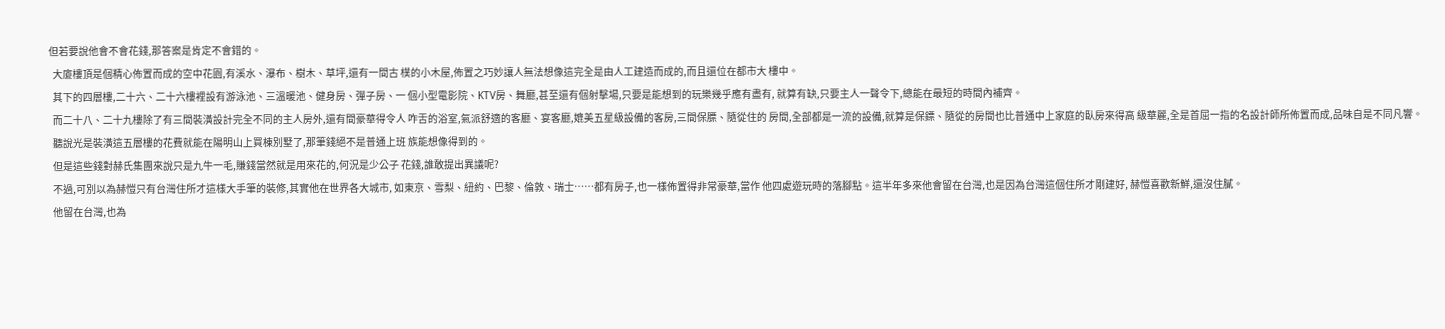但若要說他會不會花錢,那答案是肯定不會錯的。
  大廈樓頂是個精心佈置而成的空中花園,有溪水、瀑布、樹木、草坪,還有一間古 樸的小木屋,佈置之巧妙讓人無法想像這完全是由人工建造而成的,而且還位在都市大 樓中。
  其下的四層樓,二十六、二十六樓裡設有游泳池、三溫暖池、健身房、彈子房、一 個小型電影院、KTV房、舞廳,甚至還有個射擊場,只要是能想到的玩樂幾乎應有盡有, 就算有缺,只要主人一聲令下,總能在最短的時間內補齊。
  而二十八、二十九樓除了有三間裝潢設計完全不同的主人房外,還有間豪華得令人 咋舌的浴室,氣派舒適的客廳、宴客廳,媲美五星級設備的客房,三間保膘、隨從住的 房間,全部都是一流的設備,就算是保鏢、隨從的房間也比普通中上家庭的臥房來得高 級華麗,全是首屈一指的名設計師所佈置而成,品味自是不同凡響。
  聽說光是裝潢這五層樓的花費就能在陽明山上買棟別墅了,那筆錢絕不是普通上班 族能想像得到的。
  但是這些錢對赫氏集團來說只是九牛一毛,賺錢當然就是用來花的,何況是少公子 花錢,誰敢提出異議呢?
  不過,可別以為赫愷只有台灣住所才這樣大手筆的裝修,其實他在世界各大城市, 如東京、雪梨、紐約、巴黎、倫敦、瑞士……都有房子,也一樣佈置得非常豪華,當作 他四處遊玩時的落腳點。這半年多來他會留在台灣,也是因為台灣這個住所才剛建好, 赫愷喜歡新鮮,還沒住膩。
  他留在台灣,也為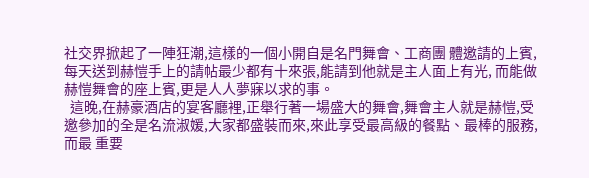社交界掀起了一陣狂潮,這樣的一個小開自是名門舞會、工商團 體邀請的上賓,每天送到赫愷手上的請帖最少都有十來張,能請到他就是主人面上有光, 而能做赫愷舞會的座上賓,更是人人夢寐以求的事。
  這晚,在赫豪酒店的宴客廳裡,正舉行著一場盛大的舞會,舞會主人就是赫愷,受 邀參加的全是名流淑媛,大家都盛裝而來,來此享受最高級的餐點、最棒的服務,而最 重要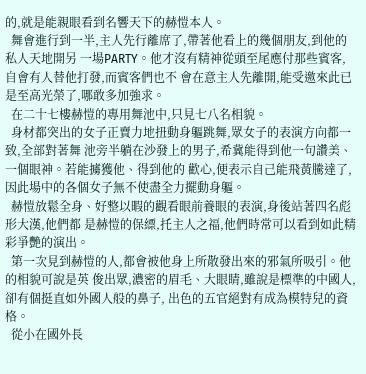的,就是能親眼看到名響天下的赫愷本人。
  舞會進行到一半,主人先行離席了,帶著他看上的幾個朋友,到他的私人天地開另 一場PARTY。他才沒有精神從頭至尾應付那些賓客,自會有人替他打發,而賓客們也不 會在意主人先離開,能受邀來此已是至高光榮了,哪敢多加強求。
  在二十七樓赫愷的專用舞池中,只見七八名相貌。
  身材都突出的女子正賣力地扭動身軀跳舞,眾女子的表演方向都一致,全部對著舞 池旁半躺在沙發上的男子,希冀能得到他一句讚美、一個眼神。若能擄獲他、得到他的 歡心,便表示自己能飛黃騰達了,因此場中的各個女子無不使盡全力擺動身軀。
  赫愷放鬆全身、好整以暇的觀看眼前養眼的表演,身後站著四名彪形大漢,他們都 是赫愷的保縹,托主人之福,他們時常可以看到如此精彩爭艷的演出。
  第一次見到赫愷的人,都會被他身上所散發出來的邪氣所吸引。他的相貌可說是英 俊出眾,濃密的眉毛、大眼睛,雖說是標準的中國人,卻有個挺直如外國人般的鼻子, 出色的五官絕對有成為模特兒的資格。
  從小在國外長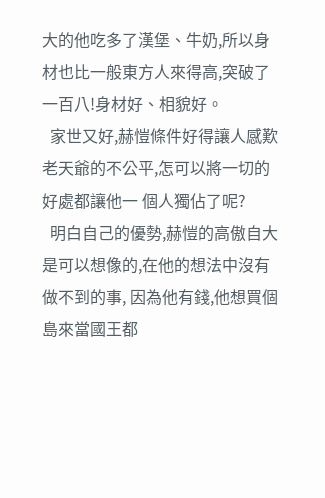大的他吃多了漢堡、牛奶,所以身材也比一般東方人來得高,突破了 一百八!身材好、相貌好。
  家世又好,赫愷條件好得讓人感歎老天爺的不公平,怎可以將一切的好處都讓他一 個人獨佔了呢?
  明白自己的優勢,赫愷的高傲自大是可以想像的,在他的想法中沒有做不到的事, 因為他有錢,他想買個島來當國王都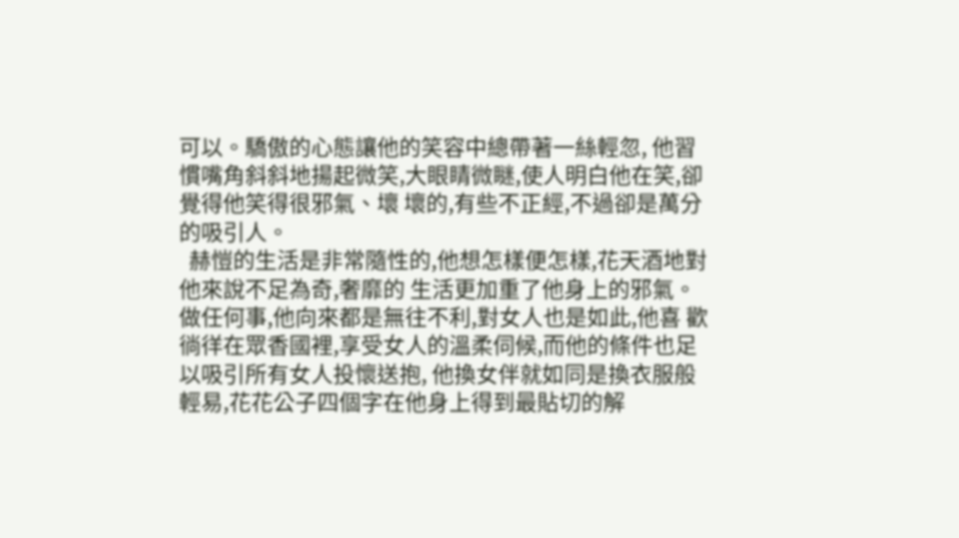可以。驕傲的心態讓他的笑容中總帶著一絲輕忽, 他習慣嘴角斜斜地揚起微笑,大眼睛微瞇,使人明白他在笑,卻覺得他笑得很邪氣、壞 壞的,有些不正經,不過卻是萬分的吸引人。
  赫愷的生活是非常隨性的,他想怎樣便怎樣,花天酒地對他來說不足為奇,奢靡的 生活更加重了他身上的邪氣。做任何事,他向來都是無往不利,對女人也是如此,他喜 歡徜徉在眾香國裡,享受女人的溫柔伺候,而他的條件也足以吸引所有女人投懷送抱, 他換女伴就如同是換衣服般輕易,花花公子四個字在他身上得到最貼切的解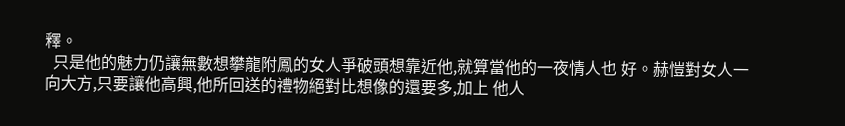釋。
  只是他的魅力仍讓無數想攀龍附鳳的女人爭破頭想靠近他,就算當他的一夜情人也 好。赫愷對女人一向大方,只要讓他高興,他所回送的禮物絕對比想像的還要多,加上 他人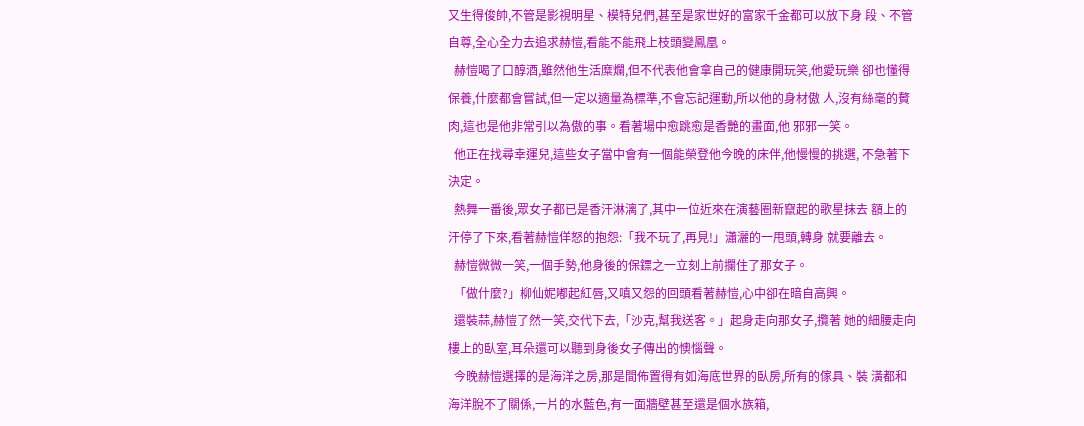又生得俊帥,不管是影視明星、模特兒們,甚至是家世好的富家千金都可以放下身 段、不管自尊,全心全力去追求赫愷,看能不能飛上枝頭變鳳凰。
  赫愷喝了口醇酒,雖然他生活糜爛,但不代表他會拿自己的健康開玩笑,他愛玩樂 卻也懂得保養,什麼都會嘗試,但一定以適量為標準,不會忘記運動,所以他的身材傲 人,沒有絲毫的贅肉,這也是他非常引以為傲的事。看著場中愈跳愈是香艷的畫面,他 邪邪一笑。
  他正在找尋幸運兒,這些女子當中會有一個能榮登他今晚的床伴,他慢慢的挑選, 不急著下決定。
  熱舞一番後,眾女子都已是香汗淋漓了,其中一位近來在演藝圈新竄起的歌星抹去 額上的汗停了下來,看著赫愷佯怒的抱怨:「我不玩了,再見!」瀟灑的一甩頭,轉身 就要離去。
  赫愷微微一笑,一個手勢,他身後的保鏢之一立刻上前攔住了那女子。
  「做什麼?」柳仙妮嘟起紅唇,又嗔又怨的回頭看著赫愷,心中卻在暗自高興。
  還裝蒜,赫愷了然一笑,交代下去,「沙克,幫我送客。」起身走向那女子,攬著 她的細腰走向樓上的臥室,耳朵還可以聽到身後女子傳出的懊惱聲。
  今晚赫愷選擇的是海洋之房,那是間佈置得有如海底世界的臥房,所有的傢具、裝 潢都和海洋脫不了關係,一片的水藍色,有一面牆壁甚至還是個水族箱,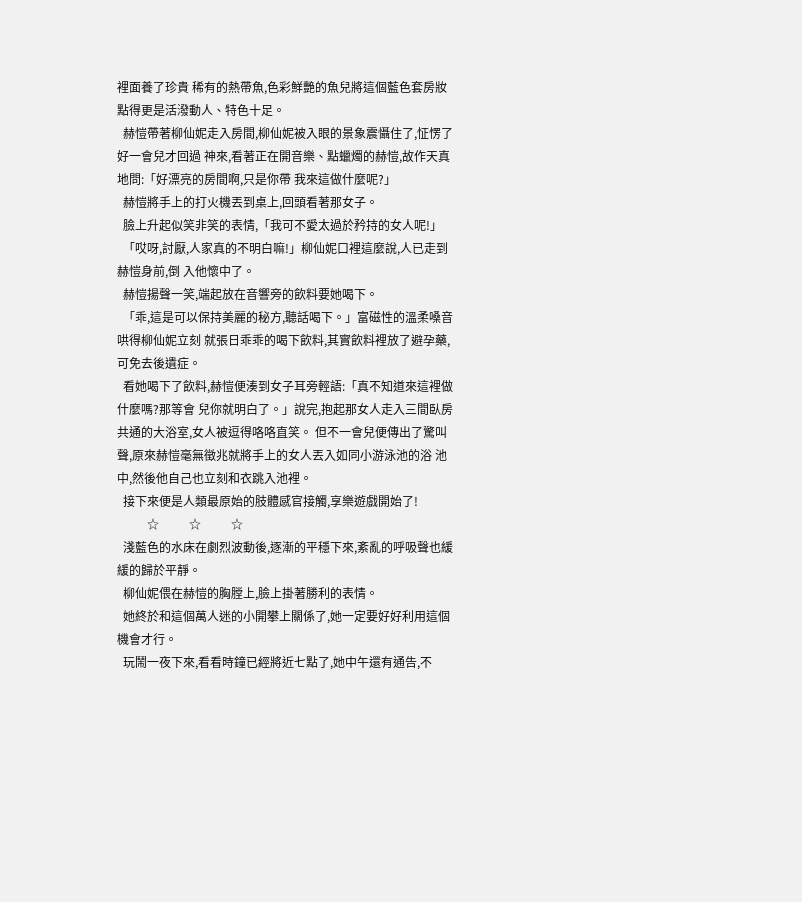裡面養了珍貴 稀有的熱帶魚,色彩鮮艷的魚兒將這個藍色套房妝點得更是活潑動人、特色十足。
  赫愷帶著柳仙妮走入房間,柳仙妮被入眼的景象震懾住了,怔愣了好一會兒才回過 神來,看著正在開音樂、點蠟燭的赫愷,故作天真地問:「好漂亮的房間啊,只是你帶 我來這做什麼呢?」
  赫愷將手上的打火機丟到桌上,回頭看著那女子。
  臉上升起似笑非笑的表情,「我可不愛太過於矜持的女人呢!」
  「哎呀,討厭,人家真的不明白嘛!」柳仙妮口裡這麼說,人已走到赫愷身前,倒 入他懷中了。
  赫愷揚聲一笑,端起放在音響旁的飲料要她喝下。
  「乖,這是可以保持美麗的秘方,聽話喝下。」富磁性的溫柔嗓音哄得柳仙妮立刻 就張日乖乖的喝下飲料,其實飲料裡放了避孕藥,可免去後遺症。
  看她喝下了飲料,赫愷便湊到女子耳旁輕語:「真不知道來這裡做什麼嗎?那等會 兒你就明白了。」說完,抱起那女人走入三間臥房共通的大浴室,女人被逗得咯咯直笑。 但不一會兒便傳出了驚叫聲,原來赫愷毫無徵兆就將手上的女人丟入如同小游泳池的浴 池中,然後他自己也立刻和衣跳入池裡。
  接下來便是人類最原始的肢體感官接觸,享樂遊戲開始了!
          ☆          ☆          ☆
  淺藍色的水床在劇烈波動後,逐漸的平穩下來,紊亂的呼吸聲也緩緩的歸於平靜。
  柳仙妮偎在赫愷的胸膛上,臉上掛著勝利的表情。
  她終於和這個萬人迷的小開攀上關係了,她一定要好好利用這個機會才行。
  玩鬧一夜下來,看看時鐘已經將近七點了,她中午還有通告,不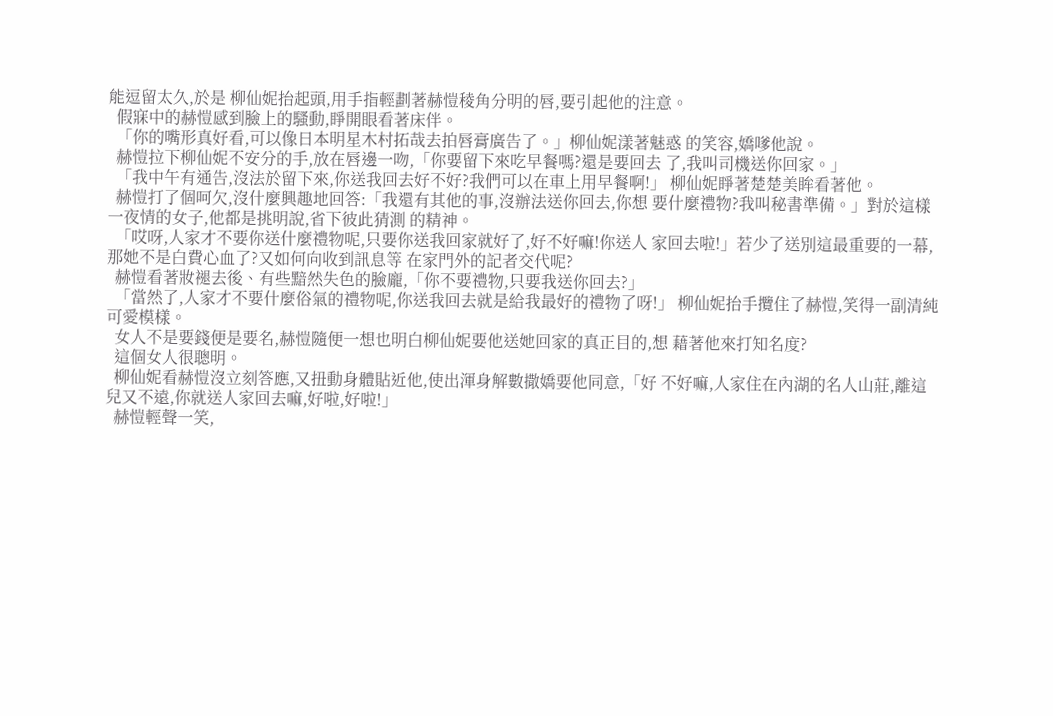能逗留太久,於是 柳仙妮抬起頭,用手指輕劃著赫愷稜角分明的唇,要引起他的注意。
  假寐中的赫愷感到臉上的騷動,睜開眼看著床伴。
  「你的嘴形真好看,可以像日本明星木村拓哉去拍唇膏廣告了。」柳仙妮漾著魅惑 的笑容,嬌嗲他說。
  赫愷拉下柳仙妮不安分的手,放在唇邊一吻,「你要留下來吃早餐嗎?還是要回去 了,我叫司機送你回家。」
  「我中午有通告,沒法於留下來,你送我回去好不好?我們可以在車上用早餐啊!」 柳仙妮睜著楚楚美眸看著他。
  赫愷打了個呵欠,沒什麼興趣地回答:「我還有其他的事,沒辦法送你回去,你想 要什麼禮物?我叫秘書準備。」對於這樣一夜情的女子,他都是挑明說,省下彼此猜測 的精神。
  「哎呀,人家才不要你送什麼禮物呢,只要你送我回家就好了,好不好嘛!你送人 家回去啦!」若少了送別這最重要的一幕,那她不是白費心血了?又如何向收到訊息等 在家門外的記者交代呢?
  赫愷看著妝褪去後、有些黯然失色的臉龐,「你不要禮物,只要我送你回去?」
  「當然了,人家才不要什麼俗氣的禮物呢,你送我回去就是給我最好的禮物了呀!」 柳仙妮抬手攬住了赫愷,笑得一副清純可愛模樣。
  女人不是要錢便是要名,赫愷隨便一想也明白柳仙妮要他送她回家的真正目的,想 藉著他來打知名度?
  這個女人很聰明。
  柳仙妮看赫愷沒立刻答應,又扭動身體貼近他,使出渾身解數撒嬌要他同意,「好 不好嘛,人家住在內湖的名人山莊,離這兒又不遠,你就送人家回去嘛,好啦,好啦!」
  赫愷輕聲一笑,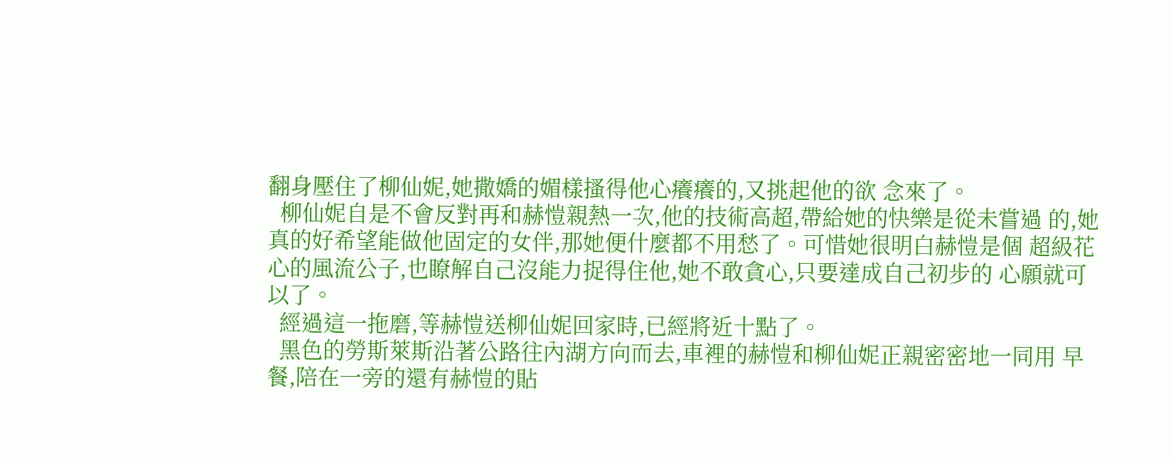翻身壓住了柳仙妮,她撒嬌的媚樣搔得他心癢癢的,又挑起他的欲 念來了。
  柳仙妮自是不會反對再和赫愷親熱一次,他的技術高超,帶給她的快樂是從未嘗過 的,她真的好希望能做他固定的女伴,那她便什麼都不用愁了。可惜她很明白赫愷是個 超級花心的風流公子,也瞭解自己沒能力捉得住他,她不敢貪心,只要達成自己初步的 心願就可以了。
  經過這一拖磨,等赫愷送柳仙妮回家時,已經將近十點了。
  黑色的勞斯萊斯沿著公路往內湖方向而去,車裡的赫愷和柳仙妮正親密密地一同用 早餐,陪在一旁的還有赫愷的貼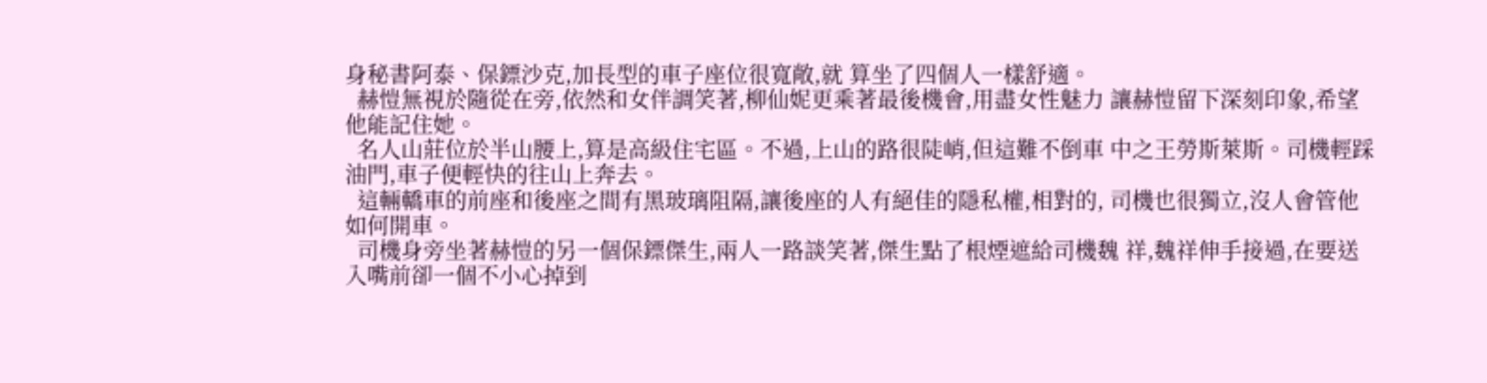身秘書阿泰、保鏢沙克,加長型的車子座位很寬敞,就 算坐了四個人一樣舒適。
  赫愷無視於隨從在旁,依然和女伴調笑著,柳仙妮更乘著最後機會,用盡女性魅力 讓赫愷留下深刻印象,希望他能記住她。
  名人山莊位於半山腰上,算是高級住宅區。不過,上山的路很陡峭,但這難不倒車 中之王勞斯萊斯。司機輕踩油門,車子便輕快的往山上奔去。
  這輛轎車的前座和後座之間有黑玻璃阻隔,讓後座的人有絕佳的隱私權,相對的, 司機也很獨立,沒人會管他如何開車。
  司機身旁坐著赫愷的另一個保鏢傑生,兩人一路談笑著,傑生點了根煙遮給司機魏 祥,魏祥伸手接過,在要送入嘴前卻一個不小心掉到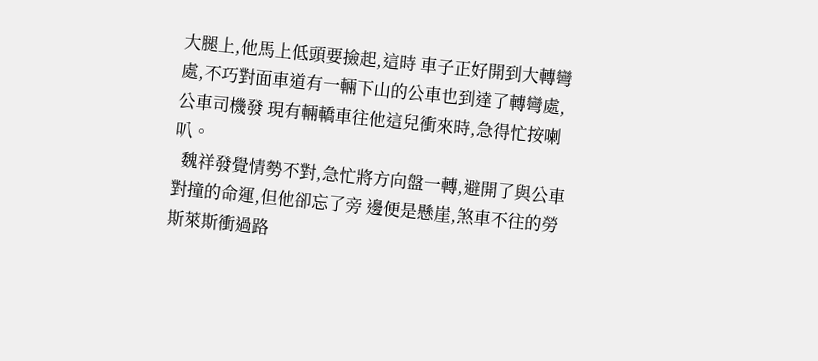大腿上,他馬上低頭要撿起,這時 車子正好開到大轉彎處,不巧對面車道有一輛下山的公車也到達了轉彎處,公車司機發 現有輛轎車往他這兒衝來時,急得忙按喇叭。
  魏祥發覺情勢不對,急忙將方向盤一轉,避開了與公車對撞的命運,但他卻忘了旁 邊便是懸崖,煞車不往的勞斯萊斯衝過路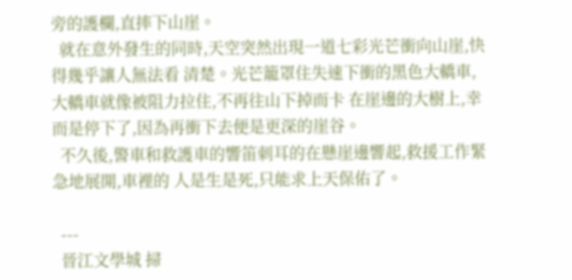旁的護欄,直摔下山崖。
  就在意外發生的同時,天空突然出現一道七彩光芒衝向山崖,快得幾乎讓人無法看 清楚。光芒籠罩住失速下衝的黑色大轎車,大轎車就像被阻力拉住,不再往山下掉而卡 在崖邊的大樹上,幸而是停下了,因為再衝下去便是更深的崖谷。
  不久後,警車和救護車的響笛刺耳的在懸崖邊響起,救援工作緊急地展開,車裡的 人是生是死,只能求上天保佑了。

  ---
  晉江文學城 掃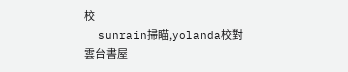校
  sunrain掃瞄,yolanda校對
雲台書屋